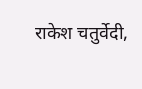राकेश चतुर्वेदी,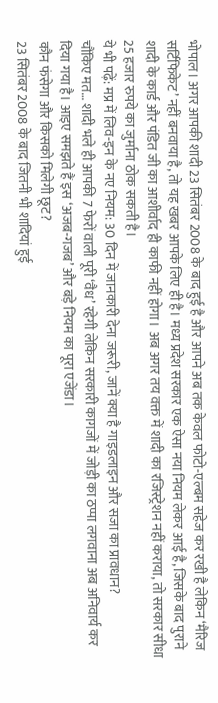भोपाल। अगर आपकी शादी 23 सितंबर 2008 के बाद हुई है और आपने अब तक केवल फोटो-एल्बम सहेज कर रखी है लेकिन ‘मैरिज सर्टिफिकेट’ नहीं बनवाया है, तो यह खबर आपके लिए ही है। मध्य प्रदेश सरकार एक ऐसा नया नियम लेकर आई है, जिसके बाद पुराने शादी के कार्ड और पंडित जी का आशीर्वाद ही काफी नहीं होगा। अब अगर तय वक्त में शादी का रजिस्ट्रेशन नहीं कराया, तो सरकार सीधा 25 हजार रुपये का जुर्माना ठोक सकती है।
ये भी पढ़ें: मप्र में लिव-इन के नए नियम: 30 दिन में जानकारी देना जरूरी, जानें क्या है गाइडलाइन और सजा का प्रावधान?
चौंकिए मत… शादी भले ही आपकी 7 फेरों वाली पूरी ‘वैध’ रहेगी लेकिन सरकारी कागजों में जोड़ी का ठप्पा लगवाना अब अनिवार्य कर दिया गया है। आइए समझते हैं इस ‘अजब-गजब’ और बड़े नियम का पूरा एजेंडा।
कौन फंसेगा और किसको मिलेगी छूट?
23 सितंबर 2008 के बाद जितनी भी शादियां हुई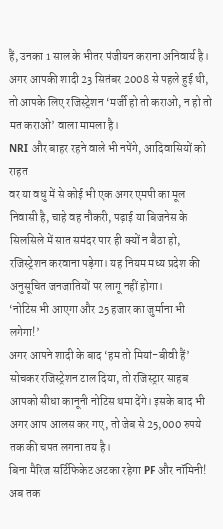हैं, उनका 1 साल के भीतर पंजीयन कराना अनिवार्य है। अगर आपकी शादी 23 सितंबर 2008 से पहले हुई थी, तो आपके लिए रजिस्ट्रेशन ‘मर्जी हो तो कराओ, न हो तो मत कराओ’ वाला मामला है।
NRI और बाहर रहने वाले भी नपेंगे, आदिवासियों को राहत
वर या वधु में से कोई भी एक अगर एमपी का मूल निवासी है, चाहे वह नौकरी, पढ़ाई या बिजनेस के सिलसिले में सात समंदर पार ही क्यों न बैठा हो, रजिस्ट्रेशन करवाना पड़ेगा। यह नियम मध्य प्रदेश की अनुसूचित जनजातियों पर लागू नहीं होगा।
‘नोटिस भी आएगा और 25 हजार का जुर्माना भी लगेगा!’
अगर आपने शादी के बाद ‘हम तो मियां-बीवी हैं’ सोचकर रजिस्ट्रेशन टाल दिया, तो रजिस्ट्रार साहब आपको सीधा कानूनी नोटिस थमा देंगे। इसके बाद भी अगर आप आलस कर गए, तो जेब से 25,000 रुपये तक की चपत लगना तय है।
बिना मैरिज सर्टिफिकेट अटका रहेगा PF और नॉमिनी!
अब तक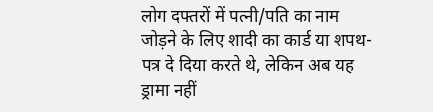लोग दफ्तरों में पत्नी/पति का नाम जोड़ने के लिए शादी का कार्ड या शपथ-पत्र दे दिया करते थे, लेकिन अब यह ड्रामा नहीं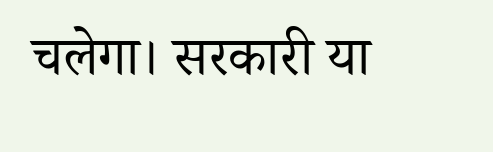चलेगा। सरकारी या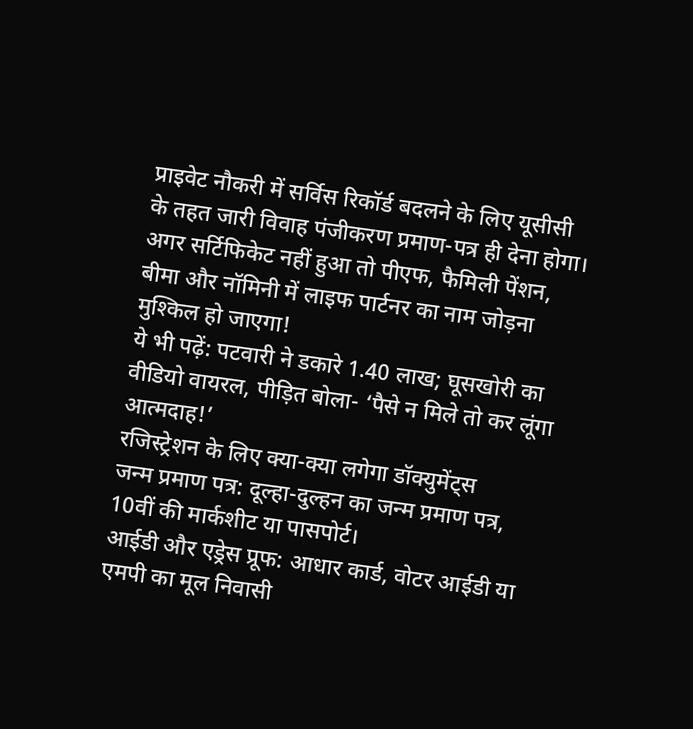प्राइवेट नौकरी में सर्विस रिकॉर्ड बदलने के लिए यूसीसी के तहत जारी विवाह पंजीकरण प्रमाण-पत्र ही देना होगा।
अगर सर्टिफिकेट नहीं हुआ तो पीएफ, फैमिली पेंशन, बीमा और नॉमिनी में लाइफ पार्टनर का नाम जोड़ना मुश्किल हो जाएगा!
ये भी पढ़ें: पटवारी ने डकारे 1.40 लाख; घूसखोरी का वीडियो वायरल, पीड़ित बोला- ‘पैसे न मिले तो कर लूंगा आत्मदाह!’
रजिस्ट्रेशन के लिए क्या-क्या लगेगा डॉक्युमेंट्स
जन्म प्रमाण पत्र: दूल्हा-दुल्हन का जन्म प्रमाण पत्र, 10वीं की मार्कशीट या पासपोर्ट।
आईडी और एड्रेस प्रूफ: आधार कार्ड, वोटर आईडी या एमपी का मूल निवासी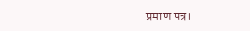प्रमाण पत्र।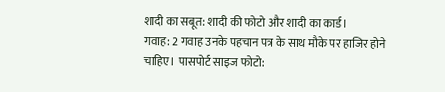शादी का सबूत: शादी की फोटो और शादी का कार्ड।
गवाह: 2 गवाह उनके पहचान पत्र के साथ मौके पर हाजिर होने चाहिए। पासपोर्ट साइज फोटो: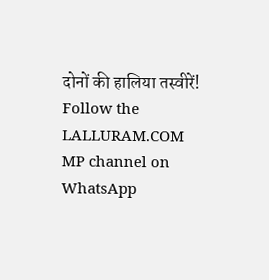दोनों की हालिया तस्वीरें!
Follow the LALLURAM.COM MP channel on WhatsApp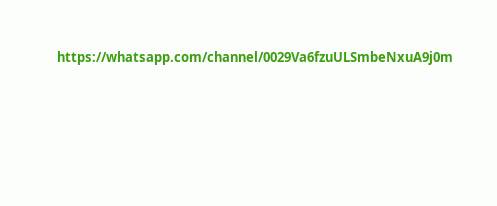https://whatsapp.com/channel/0029Va6fzuULSmbeNxuA9j0m